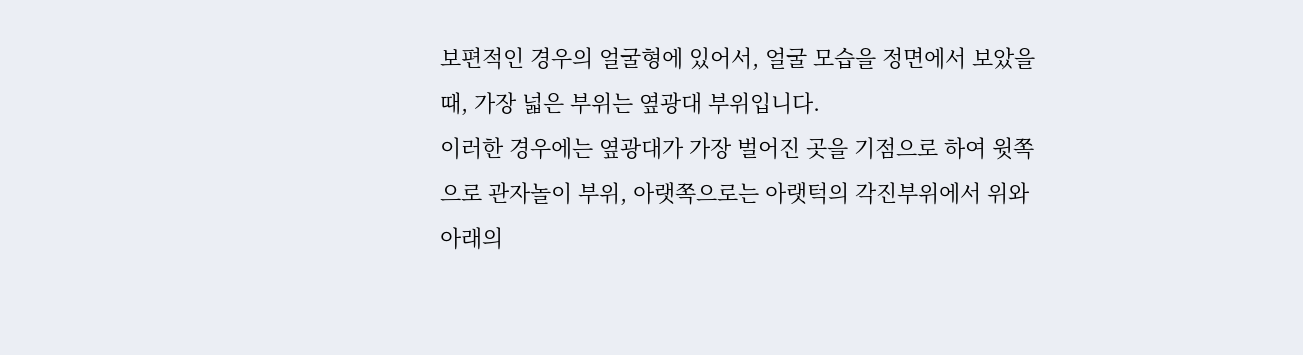보편적인 경우의 얼굴형에 있어서, 얼굴 모습을 정면에서 보았을 때, 가장 넓은 부위는 옆광대 부위입니다.
이러한 경우에는 옆광대가 가장 벌어진 곳을 기점으로 하여 윗쪽으로 관자놀이 부위, 아랫쪽으로는 아랫턱의 각진부위에서 위와 아래의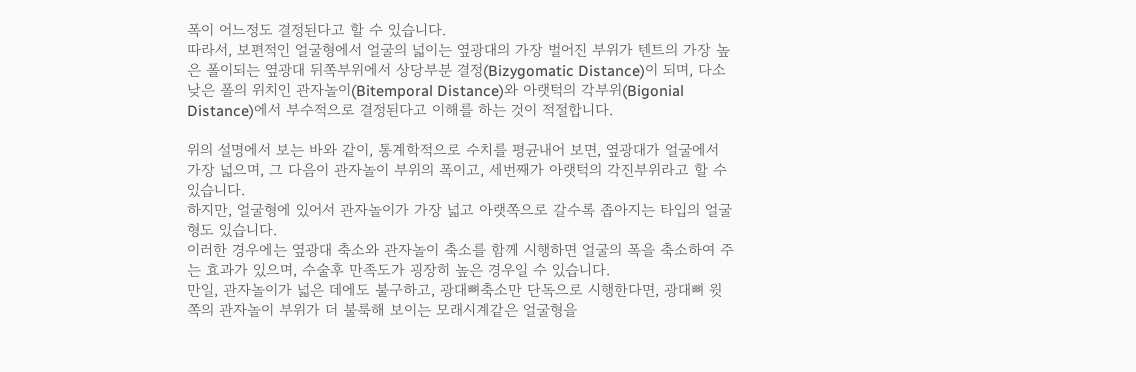폭이 어느정도 결정된다고 할 수 있습니다.
따라서, 보편적인 얼굴형에서 얼굴의 넓이는 옆광대의 가장 벌어진 부위가 텐트의 가장 높은 폴이되는 옆광대 뒤쪽부위에서 상당부분 결정(Bizygomatic Distance)이 되며, 다소 낮은 폴의 위치인 관자놀이(Bitemporal Distance)와 아랫턱의 각부위(Bigonial Distance)에서 부수적으로 결정된다고 이해를 하는 것이 적절합니다.

위의 설명에서 보는 바와 같이, 통계학적으로 수치를 평균내어 보면, 옆광대가 얼굴에서 가장 넓으며, 그 다음이 관자놀이 부위의 폭이고, 세번째가 아랫턱의 각진부위라고 할 수 있습니다.
하지만, 얼굴형에 있어서 관자놀이가 가장 넓고 아랫쪽으로 갈수록 좁아지는 타입의 얼굴형도 있습니다.
이러한 경우에는 옆광대 축소와 관자놀이 축소를 함께 시행하면 얼굴의 폭을 축소하여 주는 효과가 있으며, 수술후 만족도가 굉장히 높은 경우일 수 있습니다.
만일, 관자놀이가 넓은 데에도 불구하고, 광대뼈축소만 단독으로 시행한다면, 광대뼈 윗쪽의 관자놀이 부위가 더 불룩해 보이는 모래시계같은 얼굴형을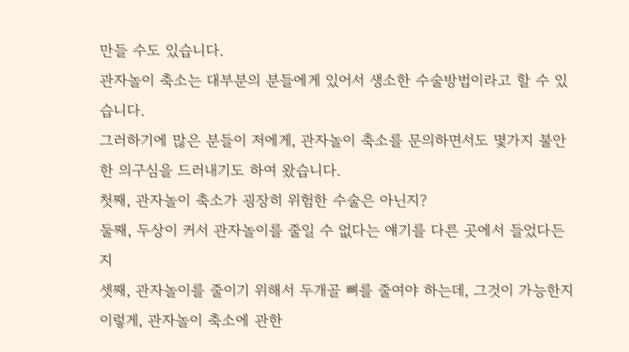만들 수도 있습니다.
관자놀이 축소는 대부분의 분들에게 있어서 생소한 수술방법이라고 할 수 있습니다.
그러하기에 많은 분들이 저에게, 관자놀이 축소를 문의하면서도 몇가지 불안한 의구심을 드러내기도 하여 왔습니다.
첫째, 관자놀이 축소가 굉장히 위험한 수술은 아닌지?
둘째, 두상이 커서 관자놀이를 줄일 수 없다는 얘기를 다른 곳에서 들었다든지
셋째, 관자놀이를 줄이기 위해서 두개골 뼈를 줄여야 하는데, 그것이 가능한지
이렇게, 관자놀이 축소에 관한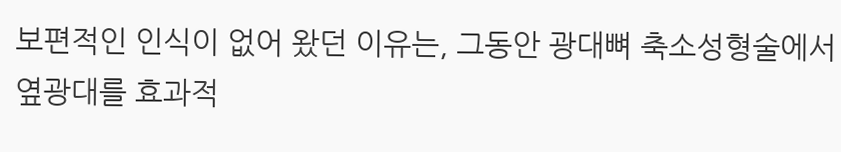보편적인 인식이 없어 왔던 이유는, 그동안 광대뼈 축소성형술에서 옆광대를 효과적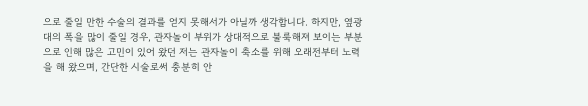으로 줄일 만한 수술의 결과를 얻지 못해서가 아닐까 생각합니다. 하지만, 옆광대의 폭을 많이 줄일 경우, 관자놀이 부위가 상대적으로 불룩해져 보이는 부분으로 인해 많은 고민이 있어 왔던 저는 관자놀이 축소를 위해 오래전부터 노력을 해 왔으며, 간단한 시술로써 충분히 안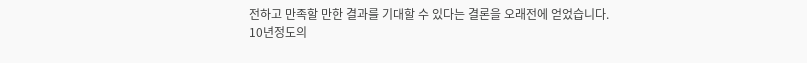전하고 만족할 만한 결과를 기대할 수 있다는 결론을 오래전에 얻었습니다.
10년정도의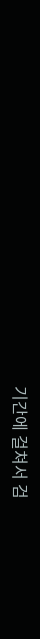기간에 걸쳐서 검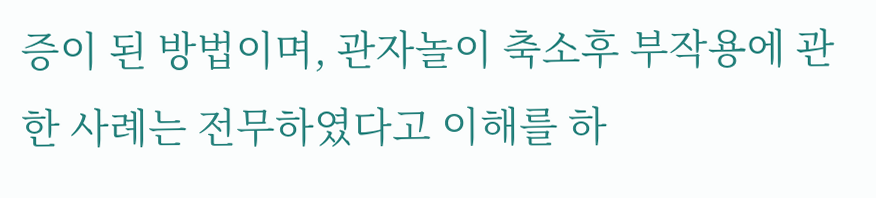증이 된 방법이며, 관자놀이 축소후 부작용에 관한 사례는 전무하였다고 이해를 하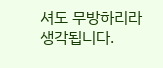셔도 무방하리라 생각됩니다.